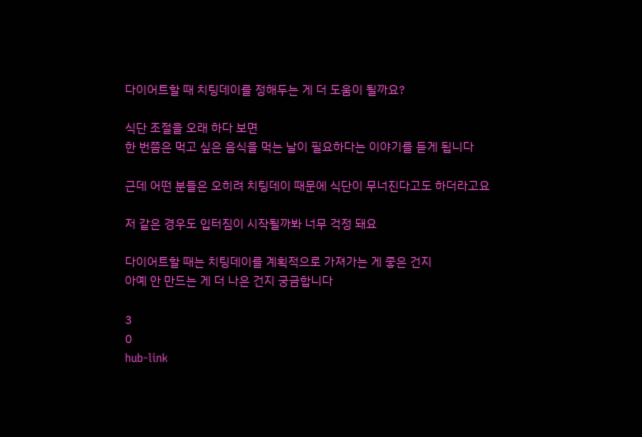다이어트할 때 치팅데이를 정해두는 게 더 도움이 될까요?

식단 조절을 오래 하다 보면
한 번쯤은 먹고 싶은 음식을 먹는 날이 필요하다는 이야기를 듣게 됩니다

근데 어떤 분들은 오히려 치팅데이 때문에 식단이 무너진다고도 하더라고요

저 같은 경우도 입터짐이 시작될까봐 너무 걱정 돼요

다이어트할 때는 치팅데이를 계획적으로 가져가는 게 좋은 건지
아예 안 만드는 게 더 나은 건지 궁금합니다

3
0
hub-link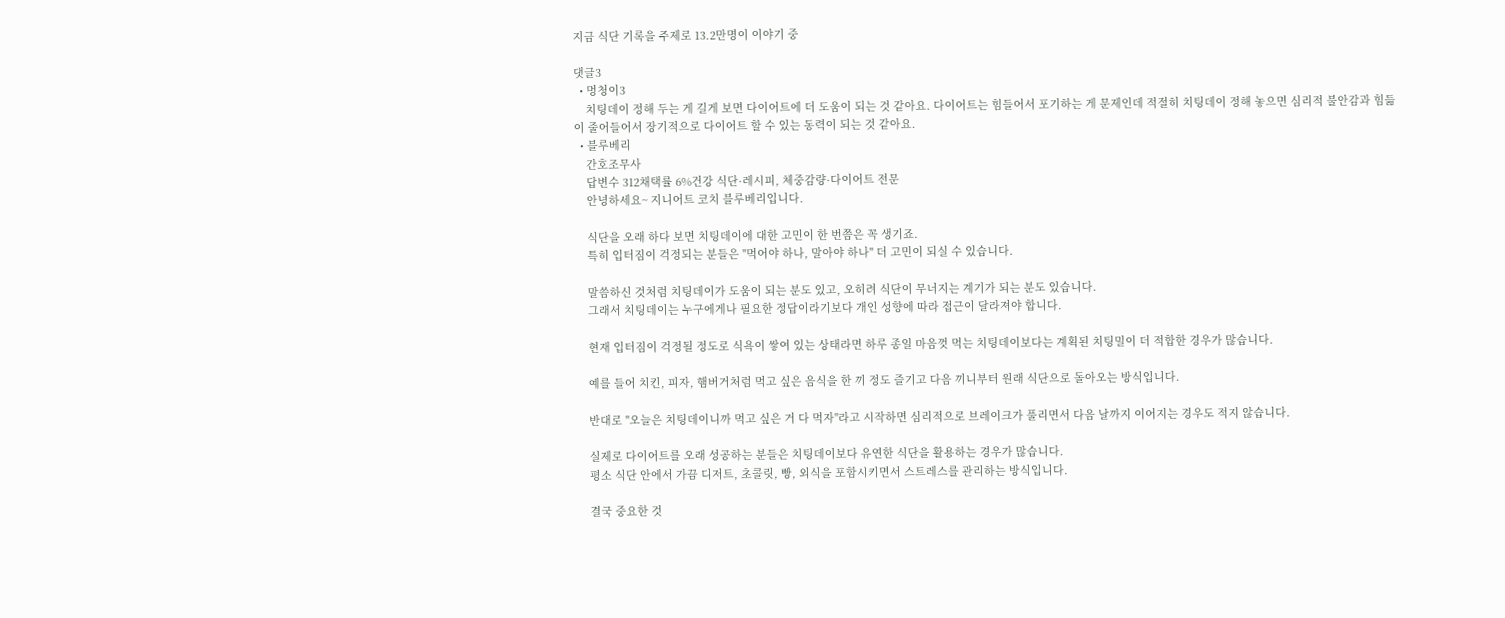지금 식단 기록을 주제로 13.2만명이 이야기 중

댓글3
  • 멍청이3
    치팅데이 정해 두는 게 길게 보면 다이어트에 더 도움이 되는 것 같아요. 다이어트는 힘들어서 포기하는 게 문제인데 적절히 치팅데이 정해 놓으면 심리적 불안감과 힘듦이 줄어들어서 장기적으로 다이어트 할 수 있는 동력이 되는 것 같아요.
  • 블루베리
    간호조무사
    답변수 312채택률 6%건강 식단·레시피, 체중감량·다이어트 전문
    안녕하세요~ 지니어트 코치 블루베리입니다.

    식단을 오래 하다 보면 치팅데이에 대한 고민이 한 번쯤은 꼭 생기죠.
    특히 입터짐이 걱정되는 분들은 "먹어야 하나, 말아야 하나" 더 고민이 되실 수 있습니다.

    말씀하신 것처럼 치팅데이가 도움이 되는 분도 있고, 오히려 식단이 무너지는 계기가 되는 분도 있습니다.
    그래서 치팅데이는 누구에게나 필요한 정답이라기보다 개인 성향에 따라 접근이 달라져야 합니다.

    현재 입터짐이 걱정될 정도로 식욕이 쌓여 있는 상태라면 하루 종일 마음껏 먹는 치팅데이보다는 계획된 치팅밀이 더 적합한 경우가 많습니다.

    예를 들어 치킨, 피자, 햄버거처럼 먹고 싶은 음식을 한 끼 정도 즐기고 다음 끼니부터 원래 식단으로 돌아오는 방식입니다.

    반대로 "오늘은 치팅데이니까 먹고 싶은 거 다 먹자"라고 시작하면 심리적으로 브레이크가 풀리면서 다음 날까지 이어지는 경우도 적지 않습니다.

    실제로 다이어트를 오래 성공하는 분들은 치팅데이보다 유연한 식단을 활용하는 경우가 많습니다.
    평소 식단 안에서 가끔 디저트, 초콜릿, 빵, 외식을 포함시키면서 스트레스를 관리하는 방식입니다.

    결국 중요한 것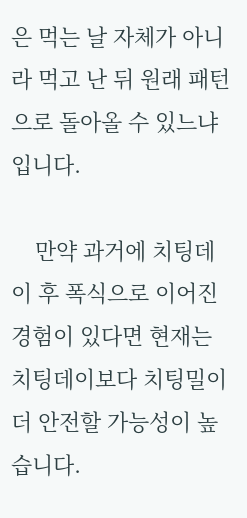은 먹는 날 자체가 아니라 먹고 난 뒤 원래 패턴으로 돌아올 수 있느냐입니다.

    만약 과거에 치팅데이 후 폭식으로 이어진 경험이 있다면 현재는 치팅데이보다 치팅밀이 더 안전할 가능성이 높습니다.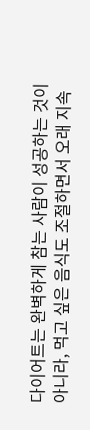다이어트는 완벽하게 참는 사람이 성공하는 것이 아니라, 먹고 싶은 음식도 조절하면서 오래 지속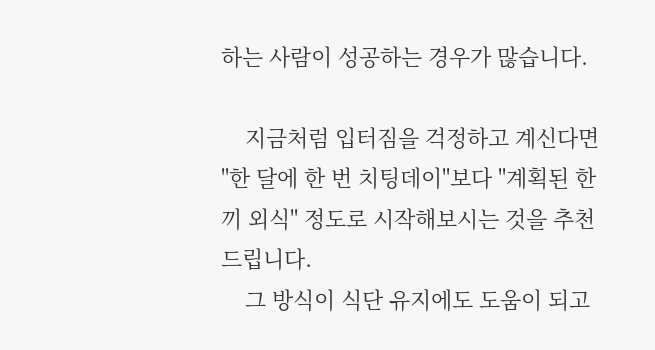하는 사람이 성공하는 경우가 많습니다.

    지금처럼 입터짐을 걱정하고 계신다면 "한 달에 한 번 치팅데이"보다 "계획된 한 끼 외식" 정도로 시작해보시는 것을 추천드립니다.
    그 방식이 식단 유지에도 도움이 되고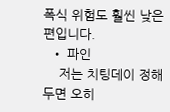폭식 위험도 훨씬 낮은 편입니다.
  • 파인
    저는 치팅데이 정해두면 오히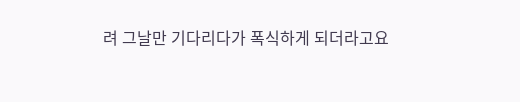려 그날만 기다리다가 폭식하게 되더라고요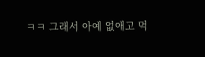ㅋㅋ 그래서 아예 없애고 먹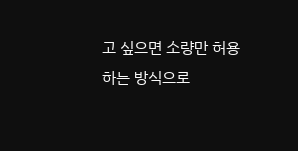고 싶으면 소량만 허용하는 방식으로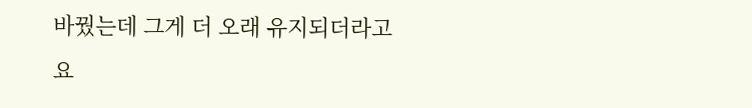바꿨는데 그게 더 오래 유지되더라고요